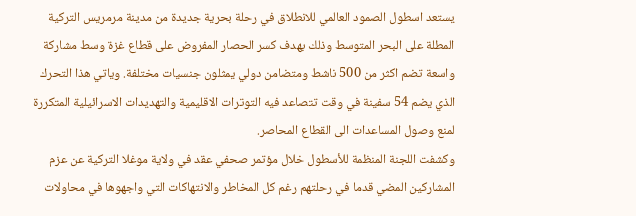يستعد اسطول الصمود العالمي للانطلاق في رحلة بحرية جديدة من مدينة مرمريس التركية المطلة على البحر المتوسط وذلك بهدف كسر الحصار المفروض على قطاع غزة وسط مشاركة واسعة تضم اكثر من 500 ناشط ومتضامن دولي يمثلون جنسيات مختلفة. وياتي هذا التحرك الذي يضم 54 سفينة في وقت تتصاعد فيه التوترات الاقليمية والتهديدات الاسرائيلية المتكررة لمنع وصول المساعدات الى القطاع المحاصر.
وكشفت اللجنة المنظمة للأسطول خلال مؤتمر صحفي عقد في ولاية موغلا التركية عن عزم المشاركين المضي قدما في رحلتهم رغم كل المخاطر والانتهاكات التي واجهوها في محاولات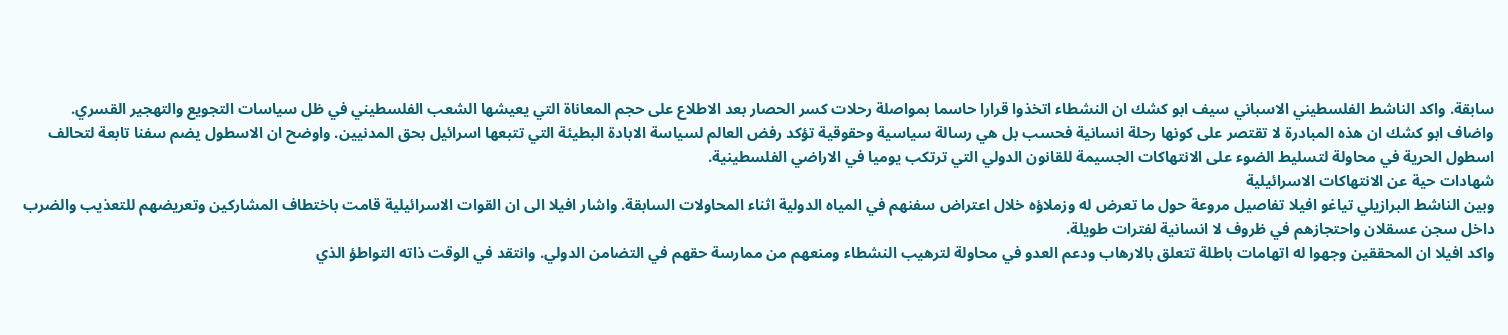سابقة. واكد الناشط الفلسطيني الاسباني سيف ابو كشك ان النشطاء اتخذوا قرارا حاسما بمواصلة رحلات كسر الحصار بعد الاطلاع على حجم المعاناة التي يعيشها الشعب الفلسطيني في ظل سياسات التجويع والتهجير القسري.
واضاف ابو كشك ان هذه المبادرة لا تقتصر على كونها رحلة انسانية فحسب بل هي رسالة سياسية وحقوقية تؤكد رفض العالم لسياسة الابادة البطيئة التي تتبعها اسرائيل بحق المدنيين. واوضح ان الاسطول يضم سفنا تابعة لتحالف اسطول الحرية في محاولة لتسليط الضوء على الانتهاكات الجسيمة للقانون الدولي التي ترتكب يوميا في الاراضي الفلسطينية.
شهادات حية عن الانتهاكات الاسرائيلية
وبين الناشط البرازيلي تياغو افيلا تفاصيل مروعة حول ما تعرض له وزملاؤه خلال اعتراض سفنهم في المياه الدولية اثناء المحاولات السابقة. واشار افيلا الى ان القوات الاسرائيلية قامت باختطاف المشاركين وتعريضهم للتعذيب والضرب داخل سجن عسقلان واحتجازهم في ظروف لا انسانية لفترات طويلة.
واكد افيلا ان المحققين وجهوا له اتهامات باطلة تتعلق بالارهاب ودعم العدو في محاولة لترهيب النشطاء ومنعهم من ممارسة حقهم في التضامن الدولي. وانتقد في الوقت ذاته التواطؤ الذي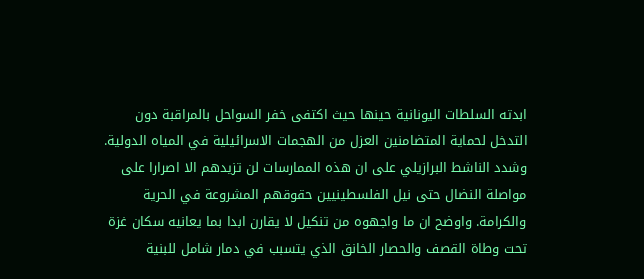ابدته السلطات اليونانية حينها حيث اكتفى خفر السواحل بالمراقبة دون التدخل لحماية المتضامنين العزل من الهجمات الاسرائيلية في المياه الدولية.
وشدد الناشط البرازيلي على ان هذه الممارسات لن تزيدهم الا اصرارا على مواصلة النضال حتى نيل الفلسطينيين حقوقهم المشروعة في الحرية والكرامة. واوضح ان ما واجهوه من تنكيل لا يقارن ابدا بما يعانيه سكان غزة تحت وطاة القصف والحصار الخانق الذي يتسبب في دمار شامل للبنية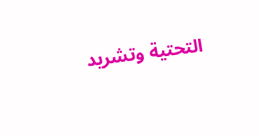التحتية وتشريد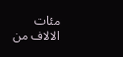مئات الالاف من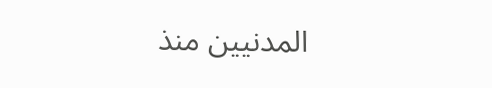المدنيين منذ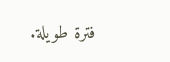فترة طويلة.